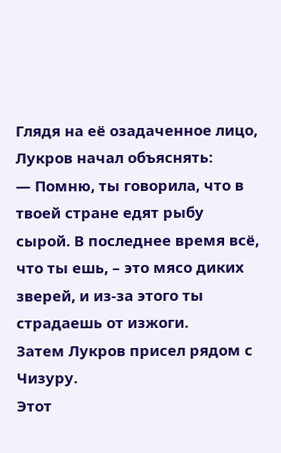Глядя на её озадаченное лицо, Лукров начал объяснять:
— Помню, ты говорила, что в твоей стране едят рыбу сырой. В последнее время всё, что ты ешь, – это мясо диких зверей, и из-за этого ты страдаешь от изжоги.
Затем Лукров присел рядом с Чизуру.
Этот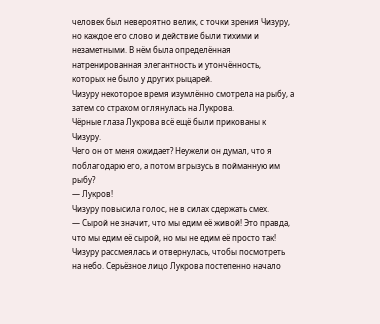человек был невероятно велик, с точки зрения Чизуру, но каждое его слово и действие были тихими и незаметными. В нём была определённая натренированная элегантность и утончённость, которых не было у других рыцарей.
Чизуру некоторое время изумлённо смотрела на рыбу, а затем со страхом оглянулась на Лукрова.
Чёрные глаза Лукрова всё ещё были прикованы к Чизуру.
Чего он от меня ожидает? Неужели он думал, что я поблагодарю его, а потом вгрызусь в пойманную им рыбу?
— Лукров!
Чизуру повысила голос, не в силах сдержать смех.
— Сырой не значит, что мы едим её живой! Это правда, что мы едим её сырой, но мы не едим её просто так!
Чизуру рассмеялась и отвернулась, чтобы посмотреть на небо. Серьёзное лицо Лукрова постепенно начало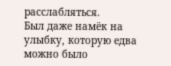расслабляться.
Был даже намёк на улыбку, которую едва можно было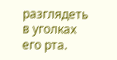разглядеть в уголках его рта.